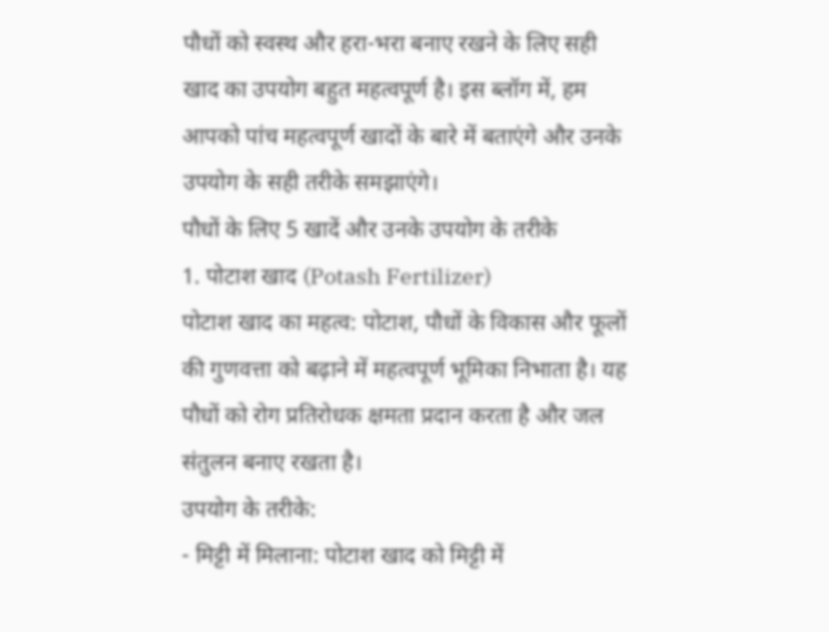पौधों को स्वस्थ और हरा-भरा बनाए रखने के लिए सही खाद का उपयोग बहुत महत्वपूर्ण है। इस ब्लॉग में, हम आपको पांच महत्वपूर्ण खादों के बारे में बताएंगे और उनके उपयोग के सही तरीके समझाएंगे।
पौधों के लिए 5 खादें और उनके उपयोग के तरीके
1. पोटाश खाद (Potash Fertilizer)
पोटाश खाद का महत्व: पोटाश, पौधों के विकास और फूलों की गुणवत्ता को बढ़ाने में महत्वपूर्ण भूमिका निभाता है। यह पौधों को रोग प्रतिरोधक क्षमता प्रदान करता है और जल संतुलन बनाए रखता है।
उपयोग के तरीके:
- मिट्टी में मिलाना: पोटाश खाद को मिट्टी में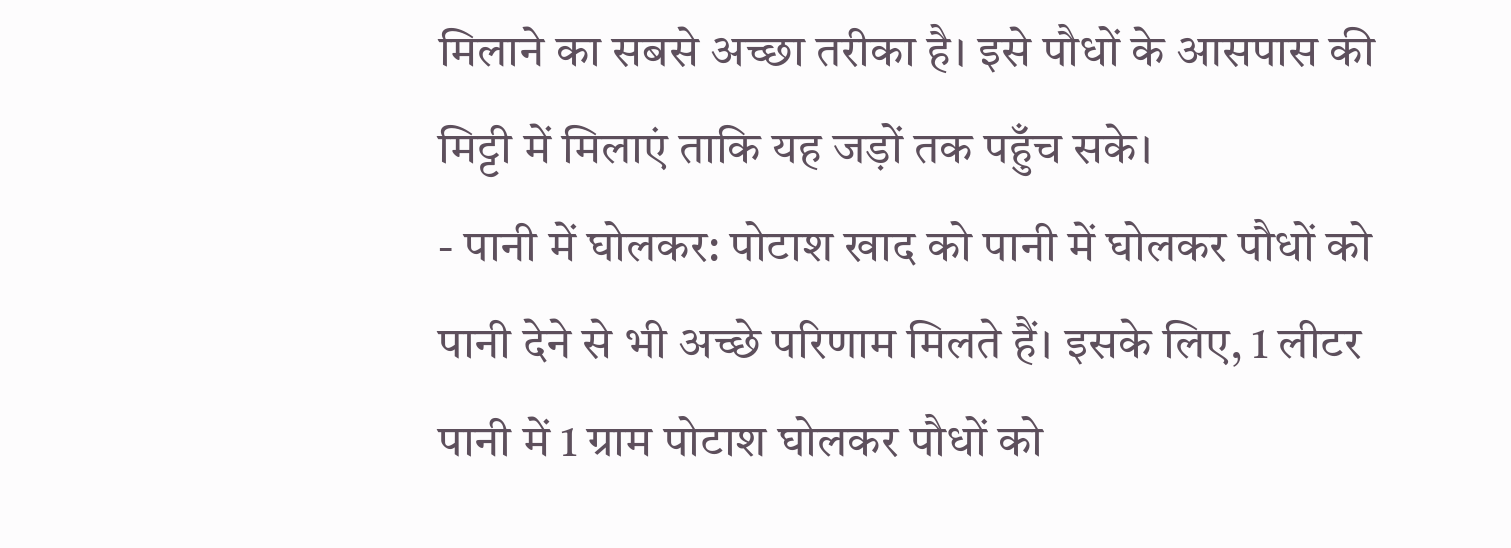मिलाने का सबसे अच्छा तरीका है। इसे पौधों के आसपास की मिट्टी में मिलाएं ताकि यह जड़ों तक पहुँच सके।
- पानी में घोलकर: पोटाश खाद को पानी में घोलकर पौधों को पानी देने से भी अच्छे परिणाम मिलते हैं। इसके लिए, 1 लीटर पानी में 1 ग्राम पोटाश घोलकर पौधों को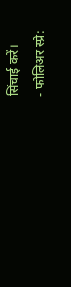सिंचाई करें।
- फोलिअर स्प्रे: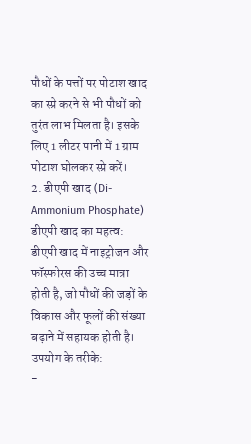पौधों के पत्तों पर पोटाश खाद का स्प्रे करने से भी पौधों को तुरंत लाभ मिलता है। इसके लिए 1 लीटर पानी में 1 ग्राम पोटाश घोलकर स्प्रे करें।
2. डीएपी खाद (Di-Ammonium Phosphate)
डीएपी खाद का महत्व: डीएपी खाद में नाइट्रोजन और फॉस्फोरस की उच्च मात्रा होती है, जो पौधों की जड़ों के विकास और फूलों की संख्या बढ़ाने में सहायक होती है।
उपयोग के तरीके:
-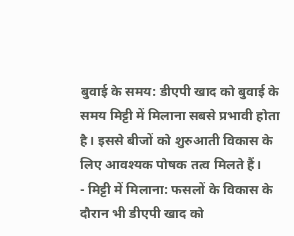बुवाई के समय: डीएपी खाद को बुवाई के समय मिट्टी में मिलाना सबसे प्रभावी होता है। इससे बीजों को शुरुआती विकास के लिए आवश्यक पोषक तत्व मिलते हैं।
- मिट्टी में मिलाना: फसलों के विकास के दौरान भी डीएपी खाद को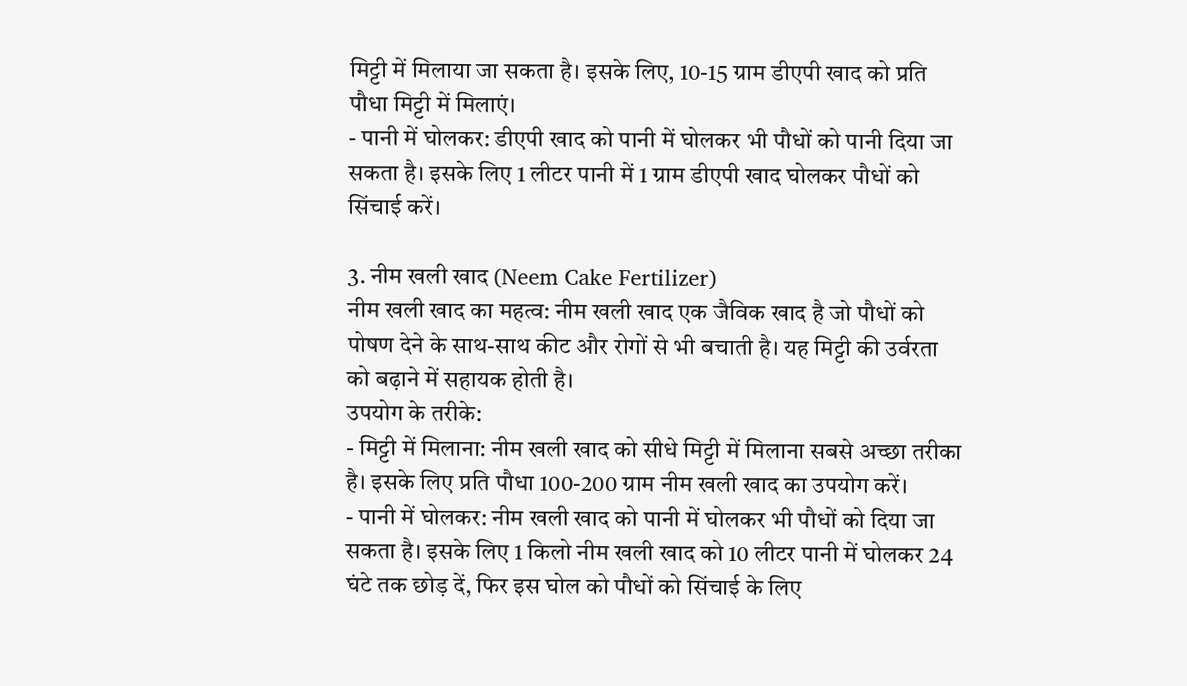मिट्टी में मिलाया जा सकता है। इसके लिए, 10-15 ग्राम डीएपी खाद को प्रति पौधा मिट्टी में मिलाएं।
- पानी में घोलकर: डीएपी खाद को पानी में घोलकर भी पौधों को पानी दिया जा सकता है। इसके लिए 1 लीटर पानी में 1 ग्राम डीएपी खाद घोलकर पौधों को सिंचाई करें।

3. नीम खली खाद (Neem Cake Fertilizer)
नीम खली खाद का महत्व: नीम खली खाद एक जैविक खाद है जो पौधों को पोषण देने के साथ-साथ कीट और रोगों से भी बचाती है। यह मिट्टी की उर्वरता को बढ़ाने में सहायक होती है।
उपयोग के तरीके:
- मिट्टी में मिलाना: नीम खली खाद को सीधे मिट्टी में मिलाना सबसे अच्छा तरीका है। इसके लिए प्रति पौधा 100-200 ग्राम नीम खली खाद का उपयोग करें।
- पानी में घोलकर: नीम खली खाद को पानी में घोलकर भी पौधों को दिया जा सकता है। इसके लिए 1 किलो नीम खली खाद को 10 लीटर पानी में घोलकर 24 घंटे तक छोड़ दें, फिर इस घोल को पौधों को सिंचाई के लिए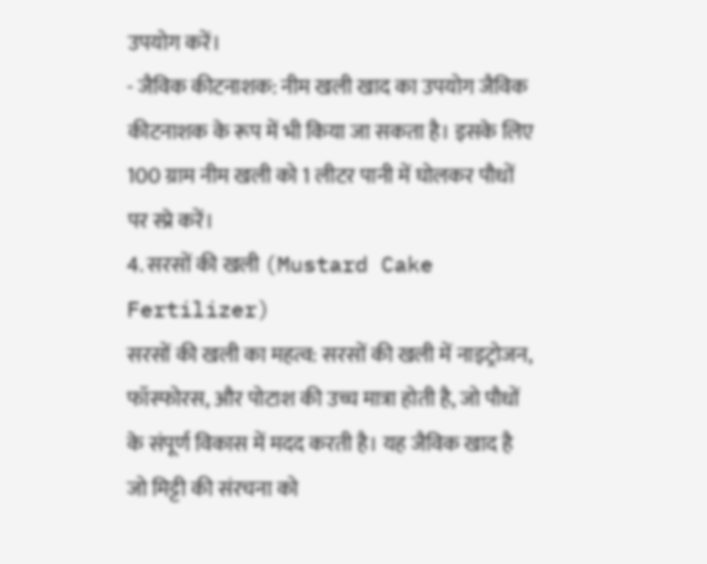उपयोग करें।
- जैविक कीटनाशक: नीम खली खाद का उपयोग जैविक कीटनाशक के रूप में भी किया जा सकता है। इसके लिए 100 ग्राम नीम खली को 1 लीटर पानी में घोलकर पौधों पर स्प्रे करें।
4. सरसों की खली (Mustard Cake Fertilizer)
सरसों की खली का महत्व: सरसों की खली में नाइट्रोजन, फॉस्फोरस, और पोटाश की उच्च मात्रा होती है, जो पौधों के संपूर्ण विकास में मदद करती है। यह जैविक खाद है जो मिट्टी की संरचना को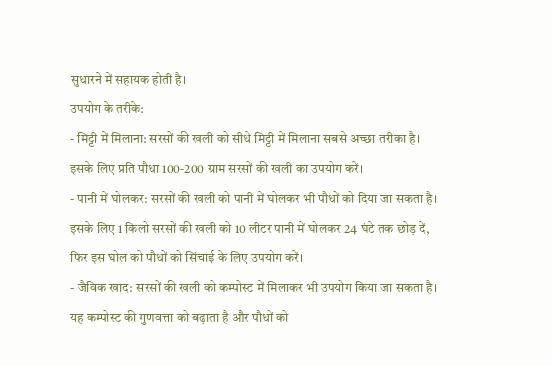सुधारने में सहायक होती है।
उपयोग के तरीके:
- मिट्टी में मिलाना: सरसों की खली को सीधे मिट्टी में मिलाना सबसे अच्छा तरीका है। इसके लिए प्रति पौधा 100-200 ग्राम सरसों की खली का उपयोग करें।
- पानी में घोलकर: सरसों की खली को पानी में घोलकर भी पौधों को दिया जा सकता है। इसके लिए 1 किलो सरसों की खली को 10 लीटर पानी में घोलकर 24 घंटे तक छोड़ दें, फिर इस घोल को पौधों को सिंचाई के लिए उपयोग करें।
- जैविक खाद: सरसों की खली को कम्पोस्ट में मिलाकर भी उपयोग किया जा सकता है। यह कम्पोस्ट की गुणवत्ता को बढ़ाता है और पौधों को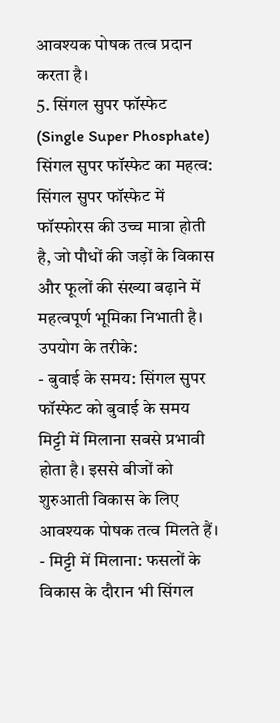आवश्यक पोषक तत्व प्रदान करता है।
5. सिंगल सुपर फॉस्फेट (Single Super Phosphate)
सिंगल सुपर फॉस्फेट का महत्व: सिंगल सुपर फॉस्फेट में फॉस्फोरस की उच्च मात्रा होती है, जो पौधों की जड़ों के विकास और फूलों की संख्या बढ़ाने में महत्वपूर्ण भूमिका निभाती है।
उपयोग के तरीके:
- बुवाई के समय: सिंगल सुपर फॉस्फेट को बुवाई के समय मिट्टी में मिलाना सबसे प्रभावी होता है। इससे बीजों को शुरुआती विकास के लिए आवश्यक पोषक तत्व मिलते हैं।
- मिट्टी में मिलाना: फसलों के विकास के दौरान भी सिंगल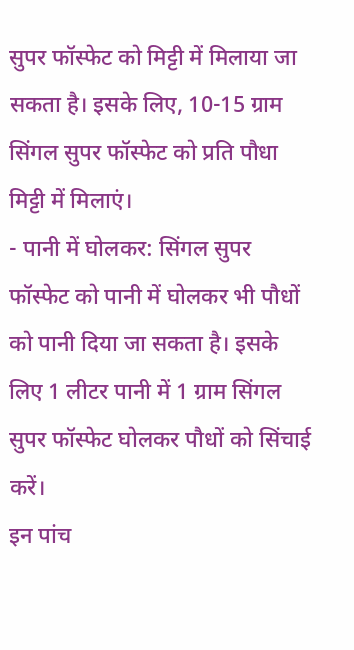सुपर फॉस्फेट को मिट्टी में मिलाया जा सकता है। इसके लिए, 10-15 ग्राम सिंगल सुपर फॉस्फेट को प्रति पौधा मिट्टी में मिलाएं।
- पानी में घोलकर: सिंगल सुपर फॉस्फेट को पानी में घोलकर भी पौधों को पानी दिया जा सकता है। इसके लिए 1 लीटर पानी में 1 ग्राम सिंगल सुपर फॉस्फेट घोलकर पौधों को सिंचाई करें।
इन पांच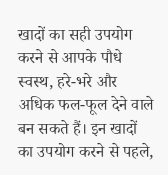खादों का सही उपयोग करने से आपके पौधे स्वस्थ, हरे-भरे और अधिक फल-फूल देने वाले बन सकते हैं। इन खादों का उपयोग करने से पहले,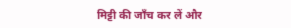मिट्टी की जाँच कर लें और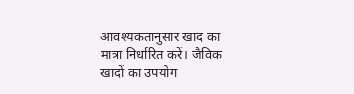आवश्यकतानुसार खाद का मात्रा निर्धारित करें। जैविक खादों का उपयोग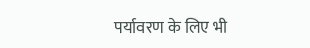पर्यावरण के लिए भी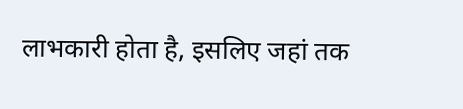लाभकारी होता है, इसलिए जहां तक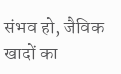संभव हो, जैविक खादों का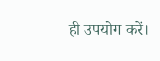ही उपयोग करें।